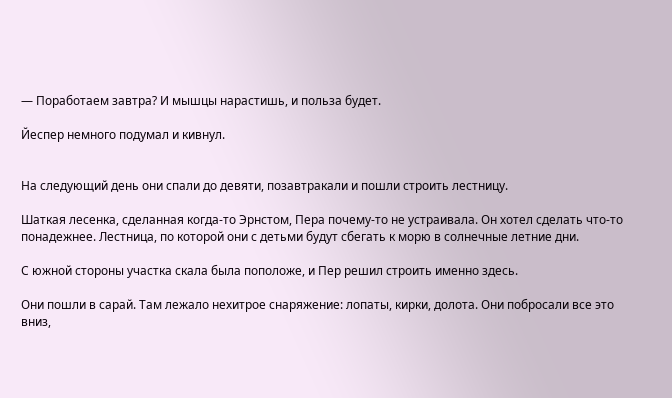— Поработаем завтра? И мышцы нарастишь, и польза будет.

Йеспер немного подумал и кивнул.


На следующий день они спали до девяти, позавтракали и пошли строить лестницу.

Шаткая лесенка, сделанная когда-то Эрнстом, Пера почему-то не устраивала. Он хотел сделать что-то понадежнее. Лестница, по которой они с детьми будут сбегать к морю в солнечные летние дни.

С южной стороны участка скала была поположе, и Пер решил строить именно здесь.

Они пошли в сарай. Там лежало нехитрое снаряжение: лопаты, кирки, долота. Они побросали все это вниз,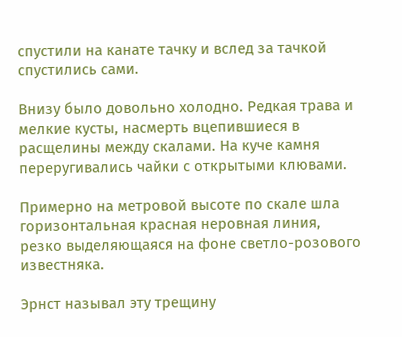спустили на канате тачку и вслед за тачкой спустились сами.

Внизу было довольно холодно. Редкая трава и мелкие кусты, насмерть вцепившиеся в расщелины между скалами. На куче камня переругивались чайки с открытыми клювами.

Примерно на метровой высоте по скале шла горизонтальная красная неровная линия, резко выделяющаяся на фоне светло-розового известняка.

Эрнст называл эту трещину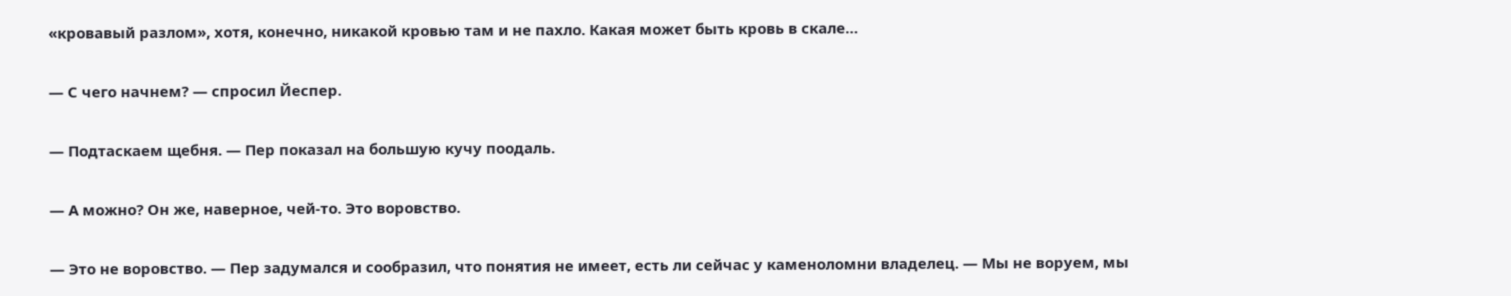«кровавый разлом», хотя, конечно, никакой кровью там и не пахло. Какая может быть кровь в скале…

— С чего начнем? — спросил Йеспер.

— Подтаскаем щебня. — Пер показал на большую кучу поодаль.

— А можно? Он же, наверное, чей-то. Это воровство.

— Это не воровство. — Пер задумался и сообразил, что понятия не имеет, есть ли сейчас у каменоломни владелец. — Мы не воруем, мы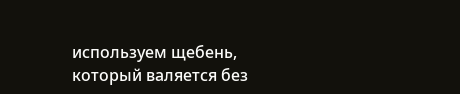используем щебень, который валяется без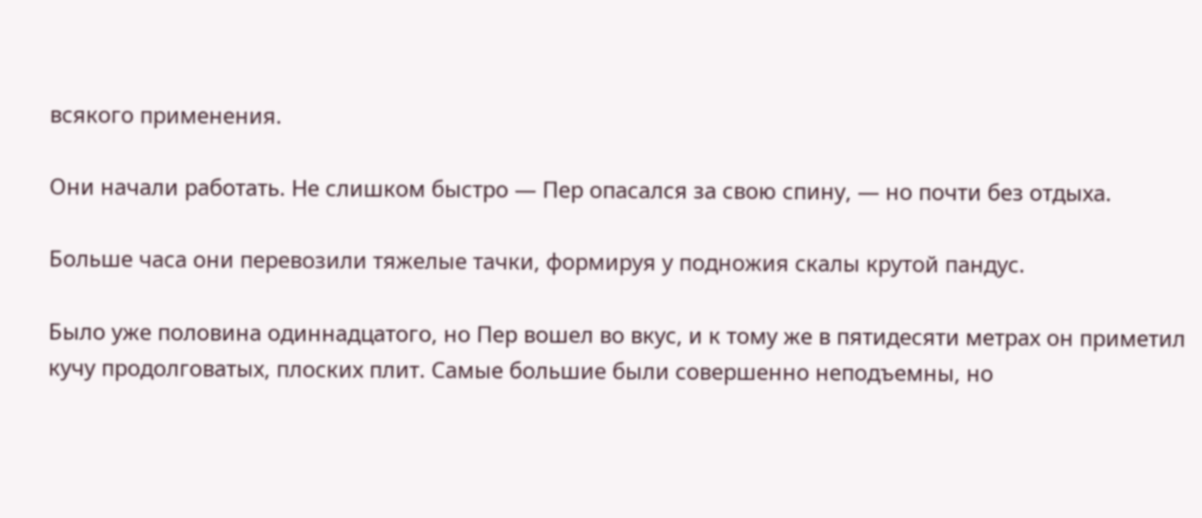всякого применения.

Они начали работать. Не слишком быстро — Пер опасался за свою спину, — но почти без отдыха.

Больше часа они перевозили тяжелые тачки, формируя у подножия скалы крутой пандус.

Было уже половина одиннадцатого, но Пер вошел во вкус, и к тому же в пятидесяти метрах он приметил кучу продолговатых, плоских плит. Самые большие были совершенно неподъемны, но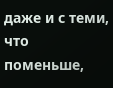даже и с теми, что поменьше,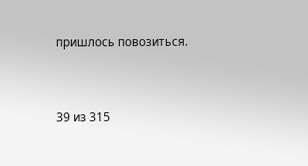пришлось повозиться.



39 из 315